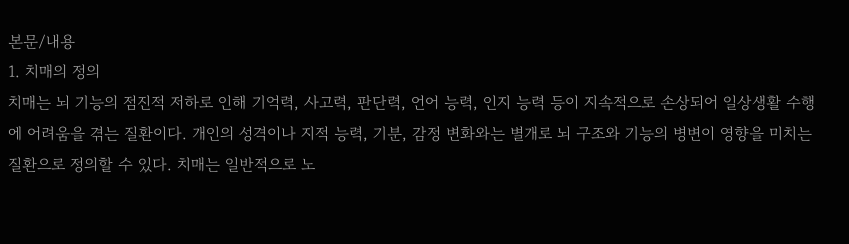본문/내용
1. 치매의 정의
치매는 뇌 기능의 점진적 저하로 인해 기억력, 사고력, 판단력, 언어 능력, 인지 능력 등이 지속적으로 손상되어 일상생활 수행에 어려움을 겪는 질환이다. 개인의 성격이나 지적 능력, 기분, 감정 변화와는 별개로 뇌 구조와 기능의 병변이 영향을 미치는 질환으로 정의할 수 있다. 치매는 일반적으로 노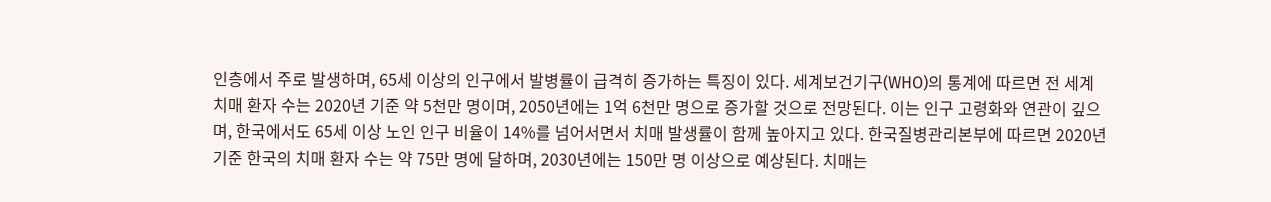인층에서 주로 발생하며, 65세 이상의 인구에서 발병률이 급격히 증가하는 특징이 있다. 세계보건기구(WHO)의 통계에 따르면 전 세계 치매 환자 수는 2020년 기준 약 5천만 명이며, 2050년에는 1억 6천만 명으로 증가할 것으로 전망된다. 이는 인구 고령화와 연관이 깊으며, 한국에서도 65세 이상 노인 인구 비율이 14%를 넘어서면서 치매 발생률이 함께 높아지고 있다. 한국질병관리본부에 따르면 2020년 기준 한국의 치매 환자 수는 약 75만 명에 달하며, 2030년에는 150만 명 이상으로 예상된다. 치매는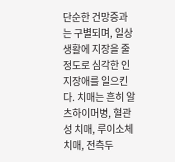단순한 건망증과는 구별되며, 일상생활에 지장을 줄 정도로 심각한 인지장애를 일으킨다. 치매는 흔히 알츠하이머병, 혈관성 치매, 루이소체 치매, 전측두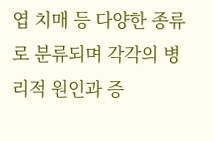엽 치매 등 다양한 종류로 분류되며 각각의 병리적 원인과 증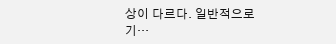상이 다르다. 일반적으로 기…